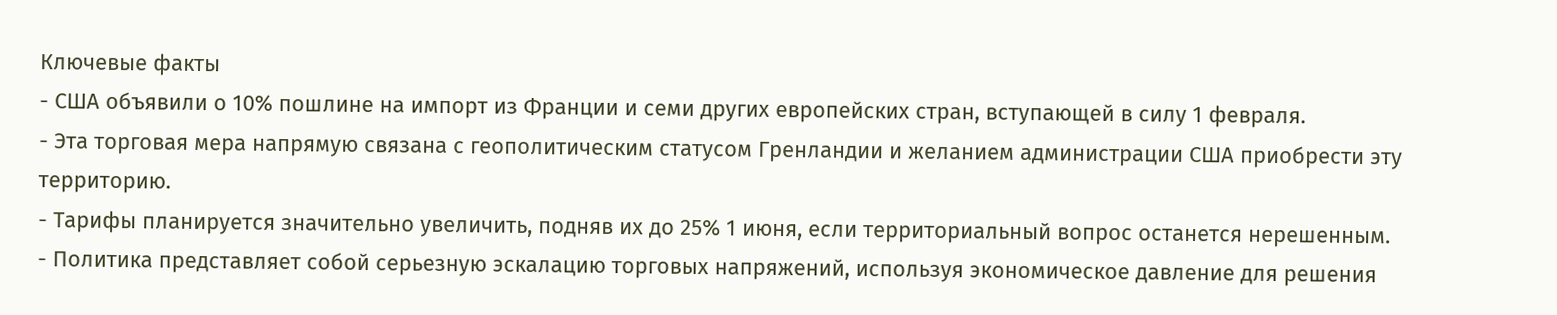Ключевые факты
- США объявили о 10% пошлине на импорт из Франции и семи других европейских стран, вступающей в силу 1 февраля.
- Эта торговая мера напрямую связана с геополитическим статусом Гренландии и желанием администрации США приобрести эту территорию.
- Тарифы планируется значительно увеличить, подняв их до 25% 1 июня, если территориальный вопрос останется нерешенным.
- Политика представляет собой серьезную эскалацию торговых напряжений, используя экономическое давление для решения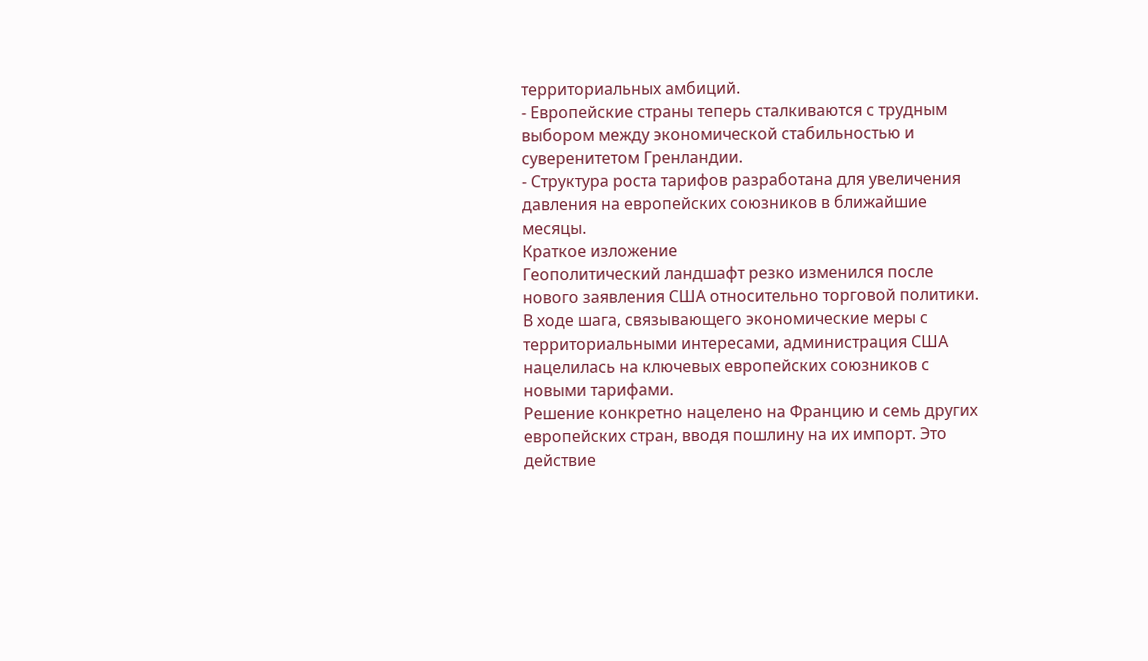территориальных амбиций.
- Европейские страны теперь сталкиваются с трудным выбором между экономической стабильностью и суверенитетом Гренландии.
- Структура роста тарифов разработана для увеличения давления на европейских союзников в ближайшие месяцы.
Краткое изложение
Геополитический ландшафт резко изменился после нового заявления США относительно торговой политики. В ходе шага, связывающего экономические меры с территориальными интересами, администрация США нацелилась на ключевых европейских союзников с новыми тарифами.
Решение конкретно нацелено на Францию и семь других европейских стран, вводя пошлину на их импорт. Это действие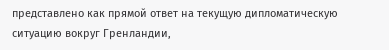представлено как прямой ответ на текущую дипломатическую ситуацию вокруг Гренландии,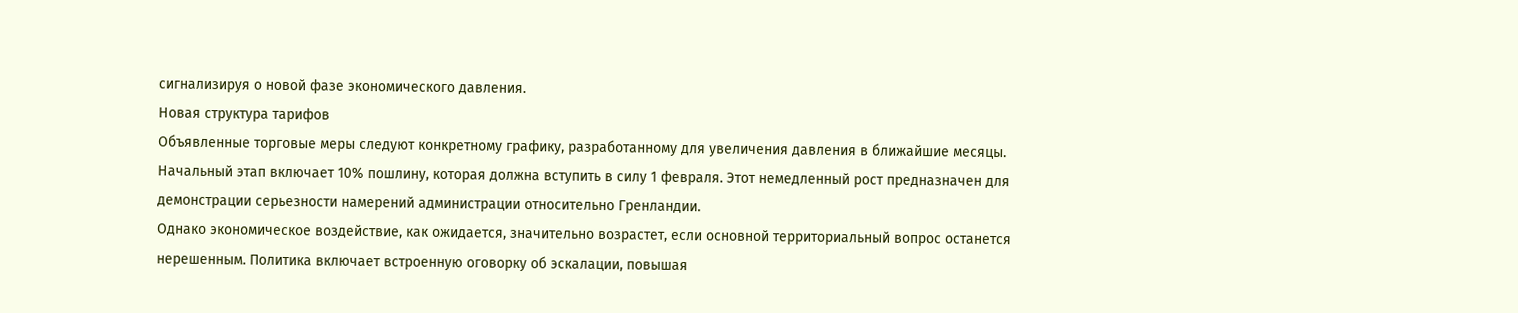сигнализируя о новой фазе экономического давления.
Новая структура тарифов
Объявленные торговые меры следуют конкретному графику, разработанному для увеличения давления в ближайшие месяцы. Начальный этап включает 10% пошлину, которая должна вступить в силу 1 февраля. Этот немедленный рост предназначен для демонстрации серьезности намерений администрации относительно Гренландии.
Однако экономическое воздействие, как ожидается, значительно возрастет, если основной территориальный вопрос останется нерешенным. Политика включает встроенную оговорку об эскалации, повышая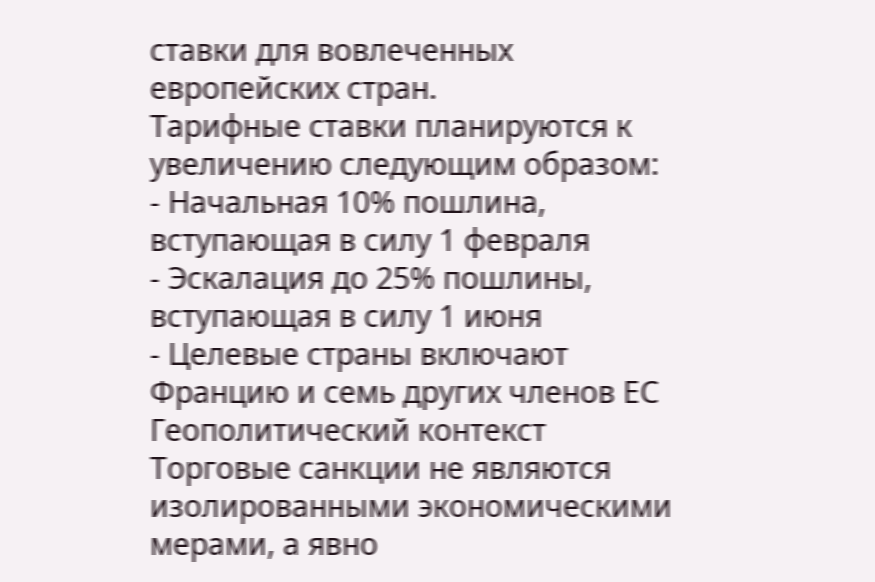ставки для вовлеченных европейских стран.
Тарифные ставки планируются к увеличению следующим образом:
- Начальная 10% пошлина, вступающая в силу 1 февраля
- Эскалация до 25% пошлины, вступающая в силу 1 июня
- Целевые страны включают Францию и семь других членов ЕС
Геополитический контекст
Торговые санкции не являются изолированными экономическими мерами, а явно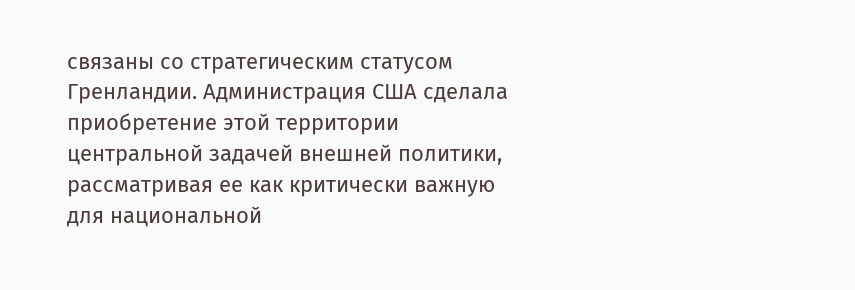связаны со стратегическим статусом Гренландии. Администрация США сделала приобретение этой территории центральной задачей внешней политики, рассматривая ее как критически важную для национальной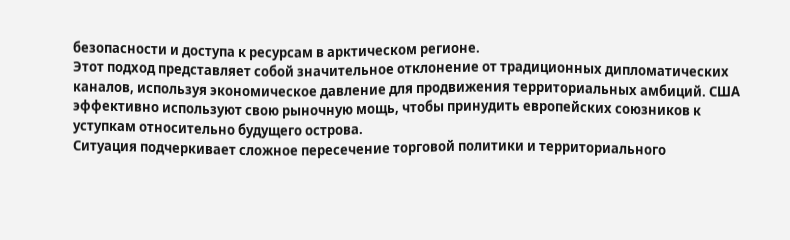безопасности и доступа к ресурсам в арктическом регионе.
Этот подход представляет собой значительное отклонение от традиционных дипломатических каналов, используя экономическое давление для продвижения территориальных амбиций. США эффективно используют свою рыночную мощь, чтобы принудить европейских союзников к уступкам относительно будущего острова.
Ситуация подчеркивает сложное пересечение торговой политики и территориального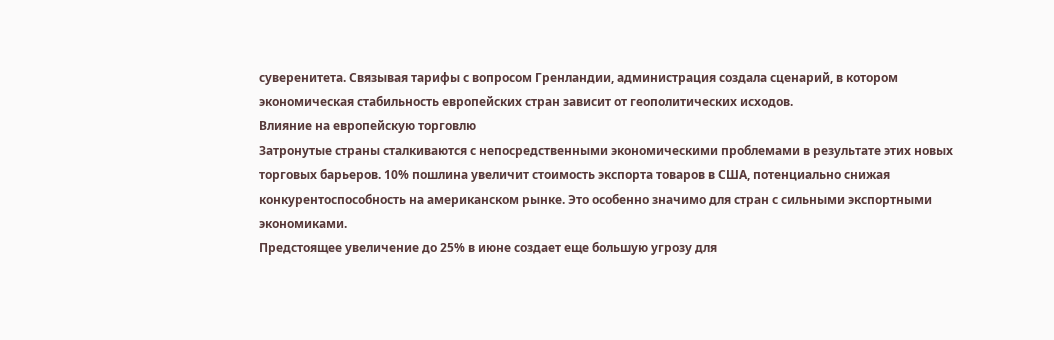суверенитета. Связывая тарифы с вопросом Гренландии, администрация создала сценарий, в котором экономическая стабильность европейских стран зависит от геополитических исходов.
Влияние на европейскую торговлю
Затронутые страны сталкиваются с непосредственными экономическими проблемами в результате этих новых торговых барьеров. 10% пошлина увеличит стоимость экспорта товаров в США, потенциально снижая конкурентоспособность на американском рынке. Это особенно значимо для стран с сильными экспортными экономиками.
Предстоящее увеличение до 25% в июне создает еще большую угрозу для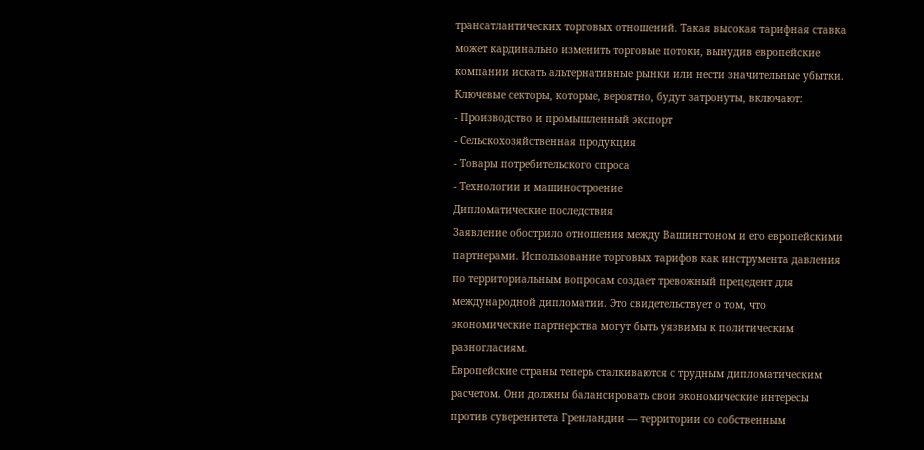трансатлантических торговых отношений. Такая высокая тарифная ставка может кардинально изменить торговые потоки, вынудив европейские компании искать альтернативные рынки или нести значительные убытки.
Ключевые секторы, которые, вероятно, будут затронуты, включают:
- Производство и промышленный экспорт
- Сельскохозяйственная продукция
- Товары потребительского спроса
- Технологии и машиностроение
Дипломатические последствия
Заявление обострило отношения между Вашингтоном и его европейскими партнерами. Использование торговых тарифов как инструмента давления по территориальным вопросам создает тревожный прецедент для международной дипломатии. Это свидетельствует о том, что экономические партнерства могут быть уязвимы к политическим разногласиям.
Европейские страны теперь сталкиваются с трудным дипломатическим расчетом. Они должны балансировать свои экономические интересы против суверенитета Гренландии — территории со собственным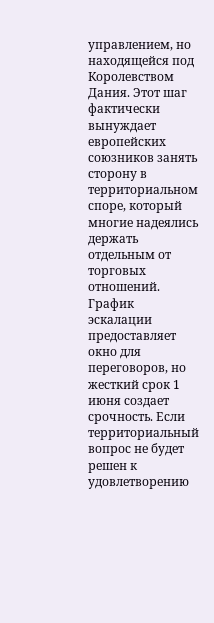управлением, но находящейся под Королевством Дания. Этот шаг фактически вынуждает европейских союзников занять сторону в территориальном споре, который многие надеялись держать отдельным от торговых отношений.
График эскалации предоставляет окно для переговоров, но жесткий срок 1 июня создает срочность. Если территориальный вопрос не будет решен к удовлетворению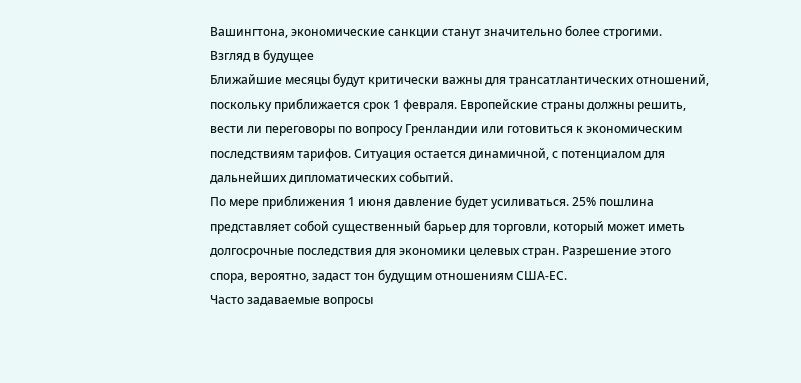Вашингтона, экономические санкции станут значительно более строгими.
Взгляд в будущее
Ближайшие месяцы будут критически важны для трансатлантических отношений, поскольку приближается срок 1 февраля. Европейские страны должны решить, вести ли переговоры по вопросу Гренландии или готовиться к экономическим последствиям тарифов. Ситуация остается динамичной, с потенциалом для дальнейших дипломатических событий.
По мере приближения 1 июня давление будет усиливаться. 25% пошлина представляет собой существенный барьер для торговли, который может иметь долгосрочные последствия для экономики целевых стран. Разрешение этого спора, вероятно, задаст тон будущим отношениям США-ЕС.
Часто задаваемые вопросы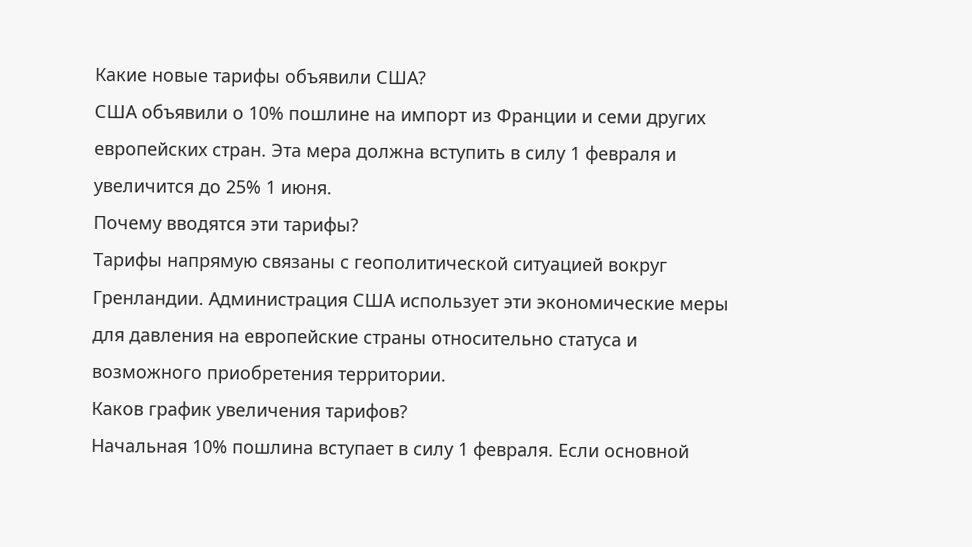Какие новые тарифы объявили США?
США объявили о 10% пошлине на импорт из Франции и семи других европейских стран. Эта мера должна вступить в силу 1 февраля и увеличится до 25% 1 июня.
Почему вводятся эти тарифы?
Тарифы напрямую связаны с геополитической ситуацией вокруг Гренландии. Администрация США использует эти экономические меры для давления на европейские страны относительно статуса и возможного приобретения территории.
Каков график увеличения тарифов?
Начальная 10% пошлина вступает в силу 1 февраля. Если основной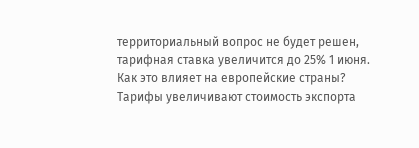территориальный вопрос не будет решен, тарифная ставка увеличится до 25% 1 июня.
Как это влияет на европейские страны?
Тарифы увеличивают стоимость экспорта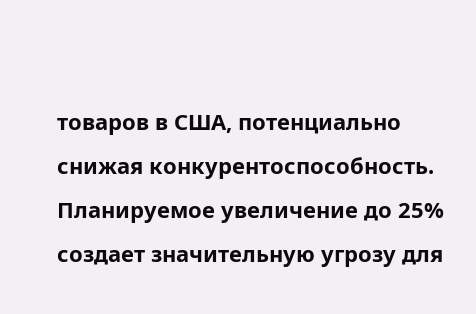товаров в США, потенциально снижая конкурентоспособность. Планируемое увеличение до 25% создает значительную угрозу для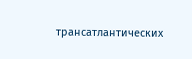трансатлантических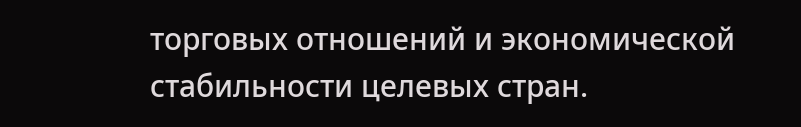торговых отношений и экономической стабильности целевых стран.